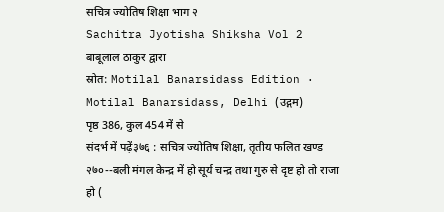सचित्र ज्योतिष शिक्षा भाग २
Sachitra Jyotisha Shiksha Vol 2
बाबूलाल ठाकुर द्वारा
स्रोत: Motilal Banarsidass Edition · Motilal Banarsidass, Delhi (उद्गम)
पृष्ठ 386, कुल 454 में से
संदर्भ में पढ़ें३७६ : सचित्र ज्योतिष शिक्षा, तृतीय फलित खण्ड
२७०--बली मंगल केन्द्र में हो सूर्य चन्द्र तथा गुरु से दृष्ट हो तो राजा हो (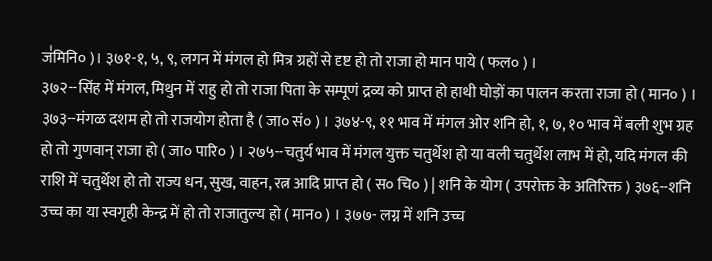ज॑मिनि० )। ३७१-१, ५, ९, लगन में मंगल हो मित्र ग्रहों से दृष्ट हो तो राजा हो मान पाये ( फल० ) ।
३७२--सिंह में मंगल, मिथुन में राहु हो तो राजा पिता के सम्पूणं द्रव्य को प्राप्त हो हाथी घोड़ों का पालन करता राजा हो ( मान० ) । ३७३--मंगळ दशम हो तो राजयोग होता है ( जा० सं० ) । ३७४-९, ११ भाव में मंगल ओर शनि हो, १, ७, १० भाव में बली शुभ ग्रह हो तो गुणवान् राजा हो ( जा० पारि० ) । २७५--चतुर्य भाव में मंगल युक्त चतुर्थेश हो या वली चतुर्थेश लाभ में हो, यदि मंगल की राशि में चतुर्थेश हो तो राज्य धन, सुख, वाहन, रत्न आदि प्राप्त हो ( स० चि० ) | शनि के योग ( उपरोक्त के अतिरिक्त ) ३७६--शनि उच्च का या स्वगृही केन्द्र में हो तो राजातुल्य हो ( मान० ) । ३७७- लग्न में शनि उच्च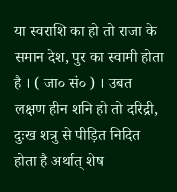या स्वराशि का हो तो राजा के समान देश, पुर का स्वामी होता है । ( जा० सं० ) । उबत लक्षण हीन शनि हो तो दरिद्री, दुःख शत्रु से पीड़ित निदित होता है अर्थात् शेष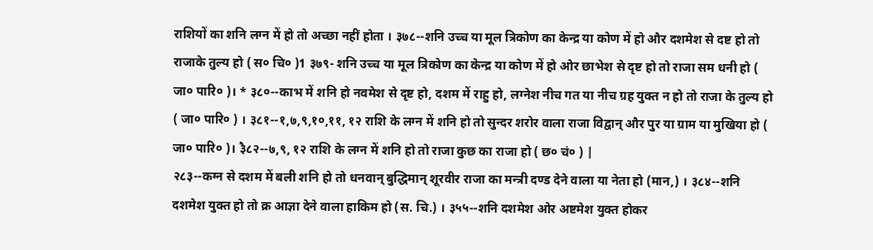राशियों का शनि लग्न में हो तो अच्छा नहीं होता । ३७८--शनि उच्च या मूल त्रिकोण का केन्द्र या कोण में हो और दशमेश से दष्ट हो तो राजाके तुल्य हो ( स० चि० )1 ३७९- शनि उच्च या मूल त्रिकोण का केन्द्र या कोण में हो ओर छाभेश से दृष्ट हो तो राजा सम धनी हो ( जा० पारि० )। * ३८०--काभ में शनि हो नवमेश से दृष्ट हो, दशम में राहु हो, लग्नेश नीच गत या नीच ग्रह युक्त न हो तो राजा के तुल्य हो ( जा० पारि० ) । ३८१--१,७,९,१०,११, १२ राशि के लग्न में शनि हो तो सुन्दर शरोर वाला राजा विद्वान् और पुर या ग्राम या मुखिया हो ( जा० पारि० )। ३ै८२--७,९, १२ राशि के लग्न में शनि हो तो राजा कुछ का राजा हो ( छ० चं० ) |
२८३--कग्न से दशम में बली शनि हो तो धनवान् बुद्धिमान् शूरवीर राजा का मन्त्री दण्ड देने वाला या नेता हो (मान,) । ३८४--शनि दशमेश युक्त हो तो क्र आज्ञा देने वाला हाकिम हो (स. चि.) । ३५५--शनि दशमेश ओर अष्टमेश युक्त होकर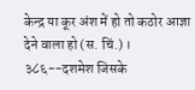केन्द्र या कूर अंश में हो तो कठोर आज्ञा देने वाला हो (स. चिं.) । ३८६--दशमेश जिसके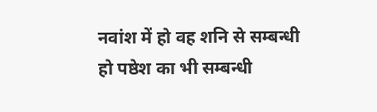नवांश में हो वह शनि से सम्बन्धी हो पष्ठेश का भी सम्बन्धी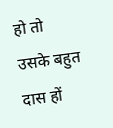हो तो उसके बहुत दास हों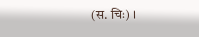(स. चिः) ।